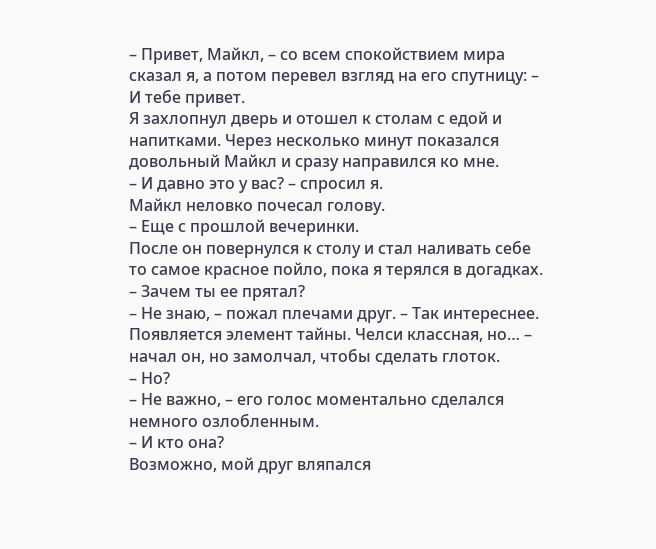– Привет, Майкл, – со всем спокойствием мира сказал я, а потом перевел взгляд на его спутницу: – И тебе привет.
Я захлопнул дверь и отошел к столам с едой и напитками. Через несколько минут показался довольный Майкл и сразу направился ко мне.
– И давно это у вас? – спросил я.
Майкл неловко почесал голову.
– Еще с прошлой вечеринки.
После он повернулся к столу и стал наливать себе то самое красное пойло, пока я терялся в догадках.
– Зачем ты ее прятал?
– Не знаю, – пожал плечами друг. – Так интереснее. Появляется элемент тайны. Челси классная, но… – начал он, но замолчал, чтобы сделать глоток.
– Но?
– Не важно, – его голос моментально сделался немного озлобленным.
– И кто она?
Возможно, мой друг вляпался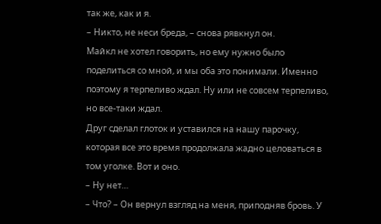так же, как и я.
– Никто, не неси бреда, – снова рявкнул он.
Майкл не хотел говорить, но ему нужно было поделиться со мной, и мы оба это понимали. Именно поэтому я терпеливо ждал. Ну или не совсем терпеливо, но все-таки ждал.
Друг сделал глоток и уставился на нашу парочку, которая все это время продолжала жадно целоваться в том уголке. Вот и оно.
– Ну нет…
– Что? – Он вернул взгляд на меня, приподняв бровь. У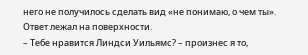него не получилось сделать вид «не понимаю, о чем ты».
Ответ лежал на поверхности.
– Тебе нравится Линдси Уильямс? – произнес я то,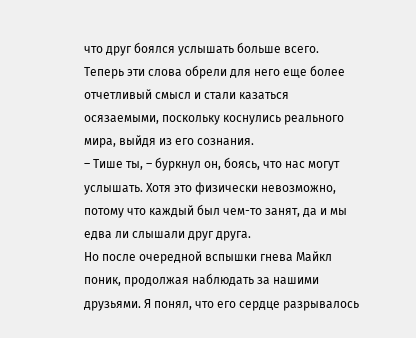что друг боялся услышать больше всего. Теперь эти слова обрели для него еще более отчетливый смысл и стали казаться осязаемыми, поскольку коснулись реального мира, выйдя из его сознания.
– Тише ты, – буркнул он, боясь, что нас могут услышать. Хотя это физически невозможно, потому что каждый был чем-то занят, да и мы едва ли слышали друг друга.
Но после очередной вспышки гнева Майкл поник, продолжая наблюдать за нашими друзьями. Я понял, что его сердце разрывалось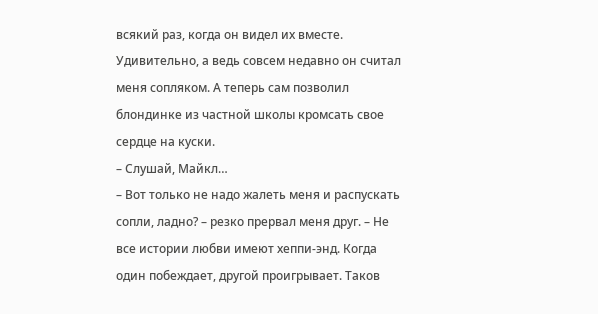всякий раз, когда он видел их вместе. Удивительно, а ведь совсем недавно он считал меня сопляком. А теперь сам позволил блондинке из частной школы кромсать свое сердце на куски.
– Слушай, Майкл…
– Вот только не надо жалеть меня и распускать сопли, ладно? – резко прервал меня друг. – Не все истории любви имеют хеппи-энд. Когда один побеждает, другой проигрывает. Таков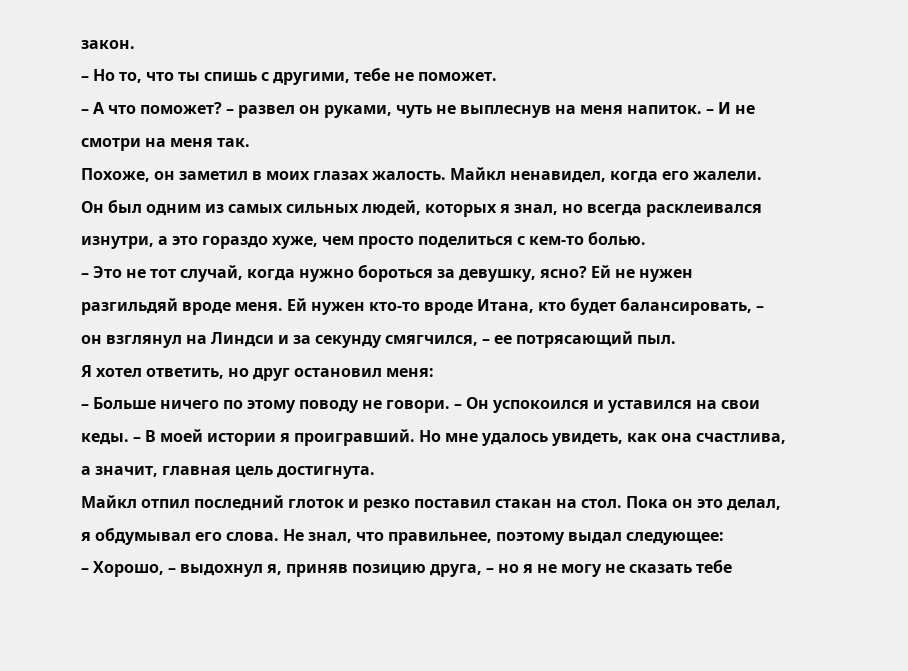закон.
– Но то, что ты спишь с другими, тебе не поможет.
– А что поможет? – развел он руками, чуть не выплеснув на меня напиток. – И не смотри на меня так.
Похоже, он заметил в моих глазах жалость. Майкл ненавидел, когда его жалели. Он был одним из самых сильных людей, которых я знал, но всегда расклеивался изнутри, а это гораздо хуже, чем просто поделиться с кем-то болью.
– Это не тот случай, когда нужно бороться за девушку, ясно? Ей не нужен разгильдяй вроде меня. Ей нужен кто-то вроде Итана, кто будет балансировать, – он взглянул на Линдси и за секунду смягчился, – ее потрясающий пыл.
Я хотел ответить, но друг остановил меня:
– Больше ничего по этому поводу не говори. – Он успокоился и уставился на свои кеды. – В моей истории я проигравший. Но мне удалось увидеть, как она счастлива, а значит, главная цель достигнута.
Майкл отпил последний глоток и резко поставил стакан на стол. Пока он это делал, я обдумывал его слова. Не знал, что правильнее, поэтому выдал следующее:
– Хорошо, – выдохнул я, приняв позицию друга, – но я не могу не сказать тебе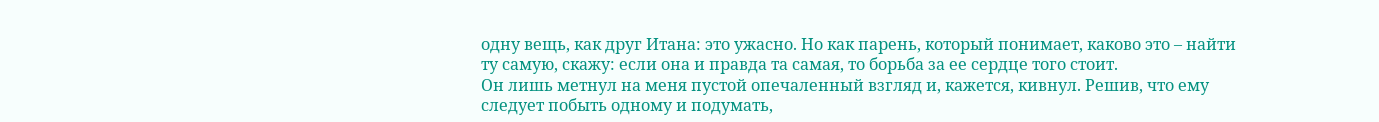одну вещь, как друг Итана: это ужасно. Но как парень, который понимает, каково это – найти ту самую, скажу: если она и правда та самая, то борьба за ее сердце того стоит.
Он лишь метнул на меня пустой опечаленный взгляд и, кажется, кивнул. Решив, что ему следует побыть одному и подумать,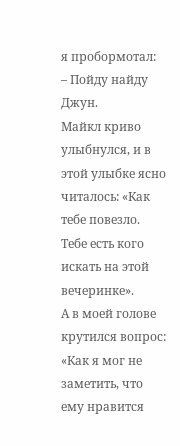я пробормотал:
– Пойду найду Джун.
Майкл криво улыбнулся, и в этой улыбке ясно читалось: «Как тебе повезло. Тебе есть кого искать на этой вечеринке».
А в моей голове крутился вопрос: «Как я мог не заметить, что ему нравится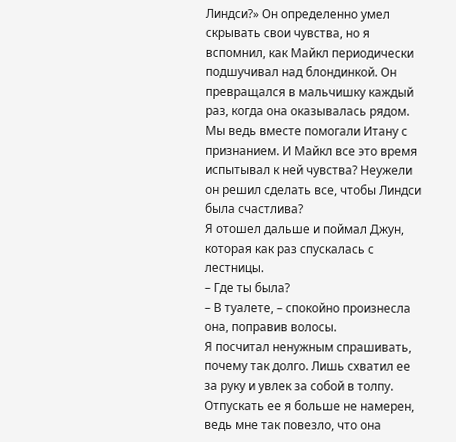Линдси?» Он определенно умел скрывать свои чувства, но я вспомнил, как Майкл периодически подшучивал над блондинкой. Он превращался в мальчишку каждый раз, когда она оказывалась рядом.
Мы ведь вместе помогали Итану с признанием. И Майкл все это время испытывал к ней чувства? Неужели он решил сделать все, чтобы Линдси была счастлива?
Я отошел дальше и поймал Джун, которая как раз спускалась с лестницы.
– Где ты была?
– В туалете, – спокойно произнесла она, поправив волосы.
Я посчитал ненужным спрашивать, почему так долго. Лишь схватил ее за руку и увлек за собой в толпу. Отпускать ее я больше не намерен, ведь мне так повезло, что она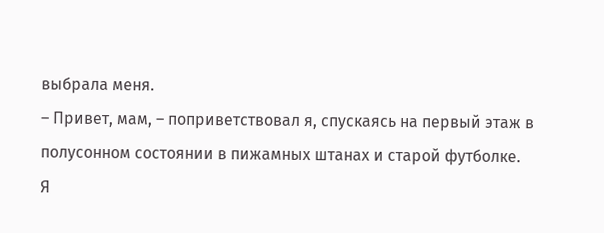выбрала меня.
– Привет, мам, – поприветствовал я, спускаясь на первый этаж в полусонном состоянии в пижамных штанах и старой футболке.
Я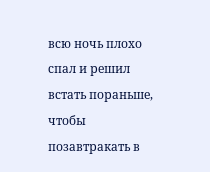всю ночь плохо спал и решил встать пораньше, чтобы позавтракать в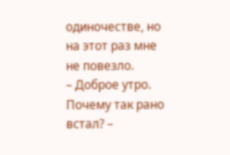одиночестве, но на этот раз мне не повезло.
– Доброе утро. Почему так рано встал? –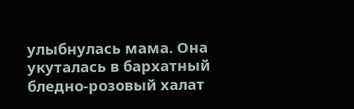улыбнулась мама. Она укуталась в бархатный бледно-розовый халат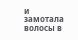и замотала волосы в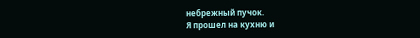небрежный пучок.
Я прошел на кухню и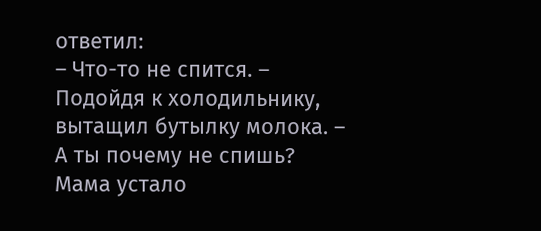ответил:
– Что-то не спится. – Подойдя к холодильнику, вытащил бутылку молока. – А ты почему не спишь?
Мама устало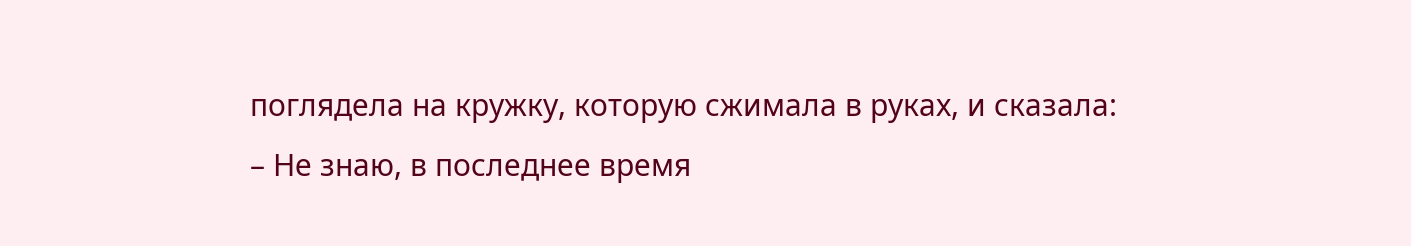поглядела на кружку, которую сжимала в руках, и сказала:
– Не знаю, в последнее время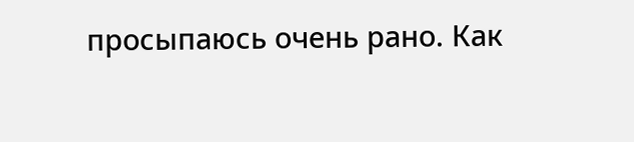просыпаюсь очень рано. Как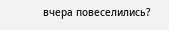вчера повеселились?